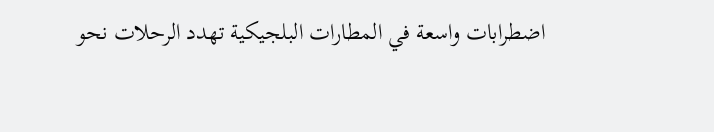اضطرابات واسعة في المطارات البلجيكية تهدد الرحلات نحو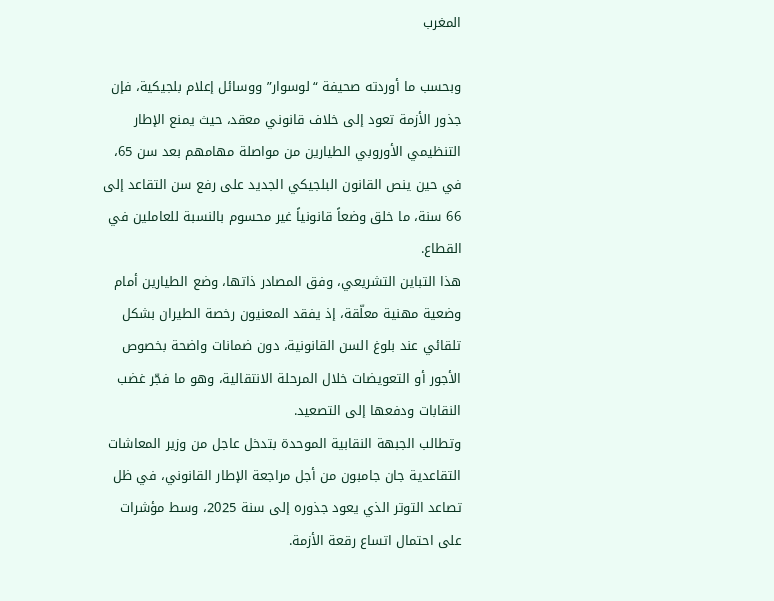المغرب

وبحسب ما أوردته صحيفة “لوسوار” ووسائل إعلام بلجيكية، فإن جذور الأزمة تعود إلى خلاف قانوني معقد، حيث يمنع الإطار التنظيمي الأوروبي الطيارين من مواصلة مهامهم بعد سن 65، في حين ينص القانون البلجيكي الجديد على رفع سن التقاعد إلى 66 سنة، ما خلق وضعاً قانونياً غير محسوم بالنسبة للعاملين في القطاع.
هذا التباين التشريعي، وفق المصادر ذاتها، وضع الطيارين أمام وضعية مهنية معلّقة، إذ يفقد المعنيون رخصة الطيران بشكل تلقائي عند بلوغ السن القانونية، دون ضمانات واضحة بخصوص الأجور أو التعويضات خلال المرحلة الانتقالية، وهو ما فجّر غضب النقابات ودفعها إلى التصعيد.
وتطالب الجبهة النقابية الموحدة بتدخل عاجل من وزير المعاشات التقاعدية جان جامبون من أجل مراجعة الإطار القانوني، في ظل تصاعد التوتر الذي يعود جذوره إلى سنة 2025، وسط مؤشرات على احتمال اتساع رقعة الأزمة.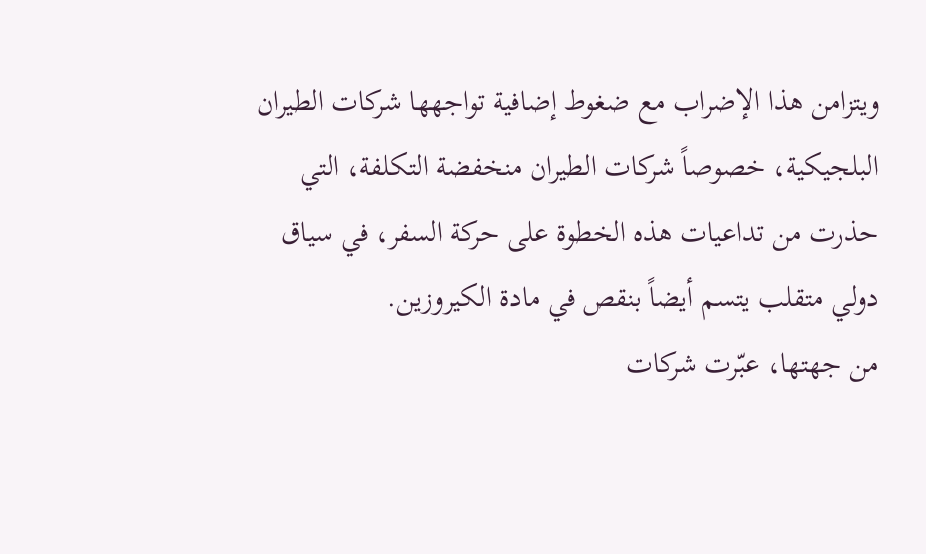ويتزامن هذا الإضراب مع ضغوط إضافية تواجهها شركات الطيران البلجيكية، خصوصاً شركات الطيران منخفضة التكلفة، التي حذرت من تداعيات هذه الخطوة على حركة السفر، في سياق دولي متقلب يتسم أيضاً بنقص في مادة الكيروزين.
من جهتها، عبّرت شركات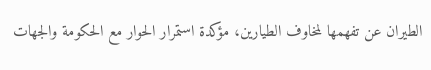الطيران عن تفهمها لمخاوف الطيارين، مؤكدة استمرار الحوار مع الحكومة والجهات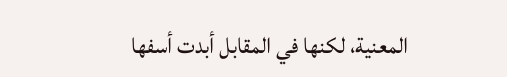المعنية، لكنها في المقابل أبدت أسفها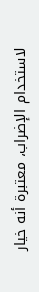لاستخدام الإضراب، معتبرة أنه خيار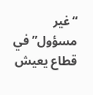“غير مسؤول” في قطاع يعيش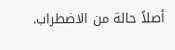أصلاً حالة من الاضطراب.